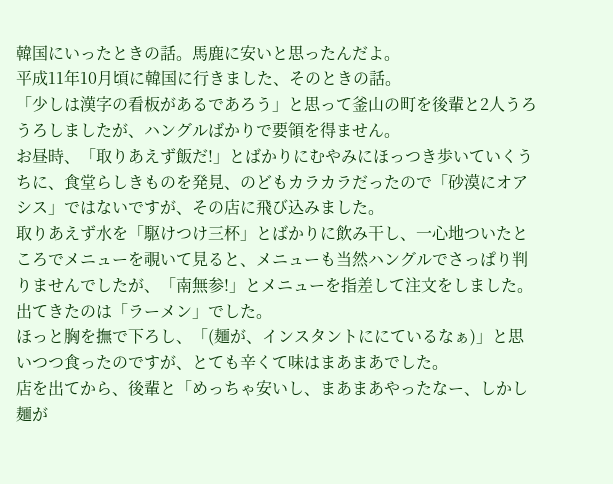韓国にいったときの話。馬鹿に安いと思ったんだよ。
平成11年10月頃に韓国に行きました、そのときの話。
「少しは漢字の看板があるであろう」と思って釜山の町を後輩と2人うろうろしましたが、ハングルばかりで要領を得ません。
お昼時、「取りあえず飯だ!」とばかりにむやみにほっつき歩いていくうちに、食堂らしきものを発見、のどもカラカラだったので「砂漠にオアシス」ではないですが、その店に飛び込みました。
取りあえず水を「駆けつけ三杯」とばかりに飲み干し、一心地ついたところでメニューを覗いて見ると、メニューも当然ハングルでさっぱり判りませんでしたが、「南無参!」とメニューを指差して注文をしました。
出てきたのは「ラーメン」でした。
ほっと胸を撫で下ろし、「(麺が、インスタントににているなぁ)」と思いつつ食ったのですが、とても辛くて味はまあまあでした。
店を出てから、後輩と「めっちゃ安いし、まあまあやったなー、しかし麺が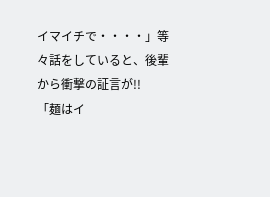イマイチで・・・・」等々話をしていると、後輩から衝撃の証言が!!
「麺はイ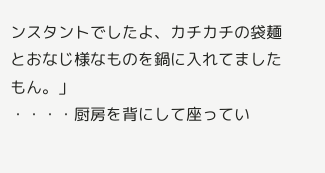ンスタントでしたよ、カチカチの袋麺とおなじ様なものを鍋に入れてましたもん。」
・・・・厨房を背にして座ってい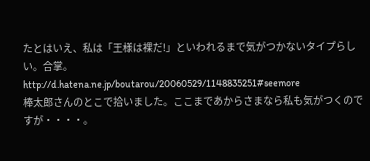たとはいえ、私は「王様は裸だ!」といわれるまで気がつかないタイプらしい。合掌。
http://d.hatena.ne.jp/boutarou/20060529/1148835251#seemore
棒太郎さんのとこで拾いました。ここまであからさまなら私も気がつくのですが・・・・。